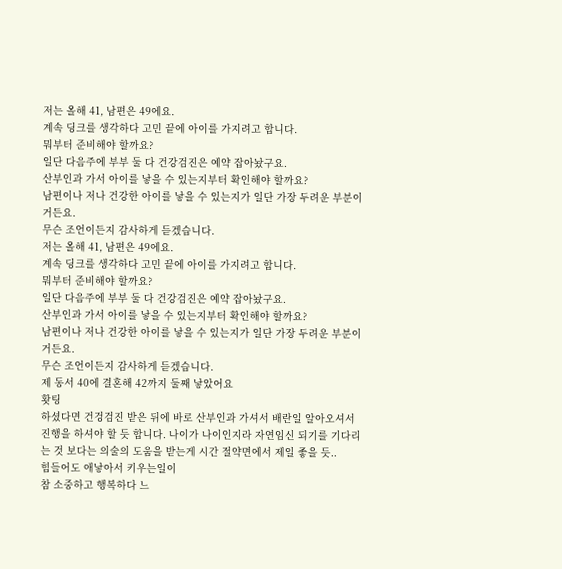저는 올해 41, 남편은 49에요.
계속 딩크를 생각하다 고민 끝에 아이를 가지려고 합니다.
뭐부터 준비해야 할까요?
일단 다음주에 부부 둘 다 건강검진은 예약 잡아놨구요.
산부인과 가서 아이를 낳을 수 있는지부터 확인해야 할까요?
남편이나 저나 건강한 아이를 낳을 수 있는지가 일단 가장 두려운 부분이거든요.
무슨 조언이든지 감사하게 듣겠습니다.
저는 올해 41, 남편은 49에요.
계속 딩크를 생각하다 고민 끝에 아이를 가지려고 합니다.
뭐부터 준비해야 할까요?
일단 다음주에 부부 둘 다 건강검진은 예약 잡아놨구요.
산부인과 가서 아이를 낳을 수 있는지부터 확인해야 할까요?
남편이나 저나 건강한 아이를 낳을 수 있는지가 일단 가장 두려운 부분이거든요.
무슨 조언이든지 감사하게 듣겠습니다.
제 동서 40에 결혼해 42까지 둘째 낳았어요
홧팅
하셨다면 건겅검진 받은 뒤에 바로 산부인과 가셔서 배란일 알아오셔서 진행을 하셔야 할 듯 합니다. 나이가 나이인지라 자연임신 되기를 기다리는 것 보다는 의술의 도움을 받는게 시간 절약면에서 제일 좋을 듯..
힘들어도 애낳아서 키우는일이
참 소중하고 행복하다 느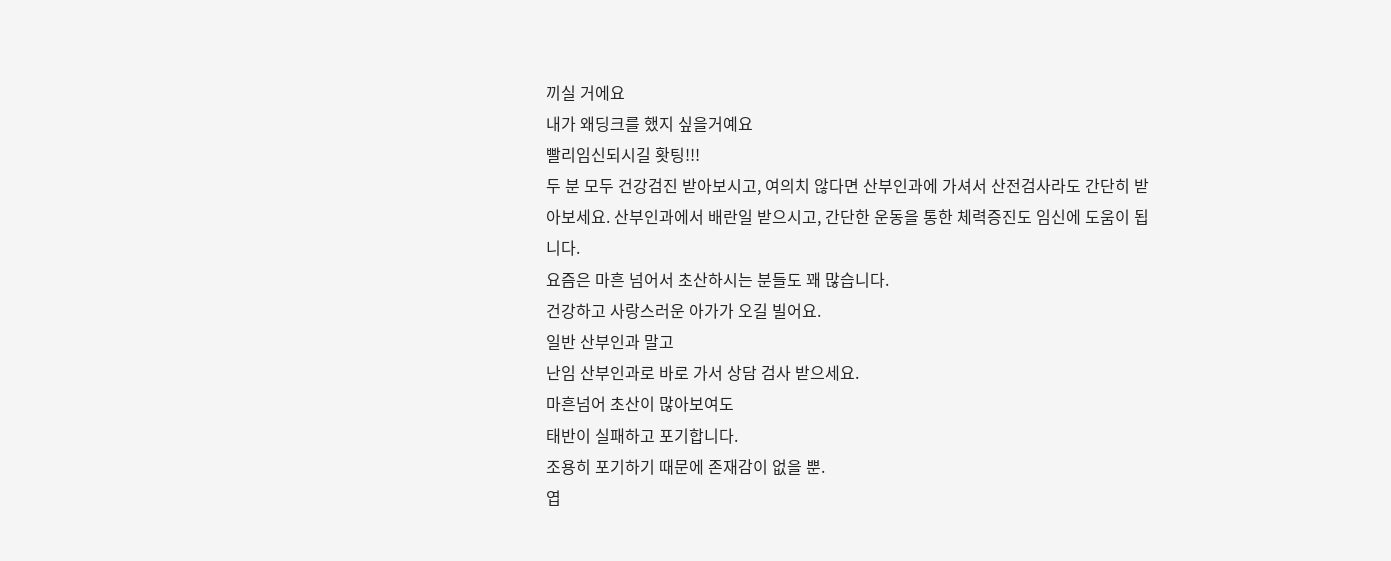끼실 거에요
내가 왜딩크를 했지 싶을거예요
빨리임신되시길 홧팅!!!
두 분 모두 건강검진 받아보시고, 여의치 않다면 산부인과에 가셔서 산전검사라도 간단히 받아보세요. 산부인과에서 배란일 받으시고, 간단한 운동을 통한 체력증진도 임신에 도움이 됩니다.
요즘은 마흔 넘어서 초산하시는 분들도 꽤 많습니다.
건강하고 사랑스러운 아가가 오길 빌어요.
일반 산부인과 말고
난임 산부인과로 바로 가서 상담 검사 받으세요.
마흔넘어 초산이 많아보여도
태반이 실패하고 포기합니다.
조용히 포기하기 때문에 존재감이 없을 뿐.
엽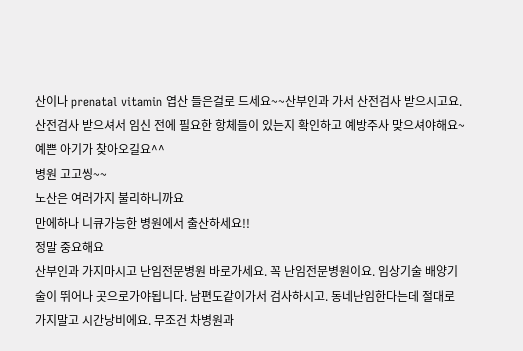산이나 prenatal vitamin 엽산 들은걸로 드세요~~산부인과 가서 산전검사 받으시고요. 산전검사 받으셔서 임신 전에 필요한 항체들이 있는지 확인하고 예방주사 맞으셔야해요~ 예쁜 아기가 찾아오길요^^
병원 고고씽~~
노산은 여러가지 불리하니까요
만에하나 니큐가능한 병원에서 출산하세요!!
정말 중요해요
산부인과 가지마시고 난임전문병원 바로가세요. 꼭 난임전문병원이요. 임상기술 배양기술이 뛰어나 곳으로가야됩니다. 남편도같이가서 검사하시고. 동네난임한다는데 절대로 가지말고 시간낭비에요. 무조건 차병원과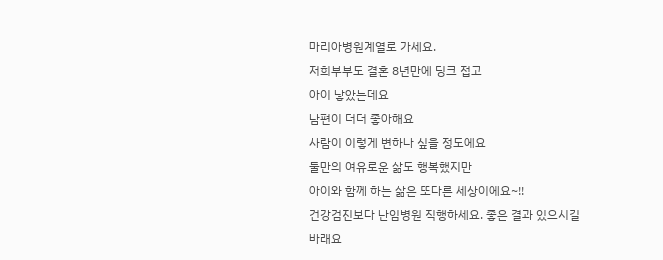마리아병원계열로 가세요.
저희부부도 결혼 8년만에 딩크 접고
아이 낳았는데요
남편이 더더 좋아해요
사람이 이렇게 변하나 싶을 정도에요
둘만의 여유로운 삶도 행복했지만
아이와 함께 하는 삶은 또다른 세상이에요~!!
건강검진보다 난임병원 직행하세요. 좋은 결과 있으시길 바래요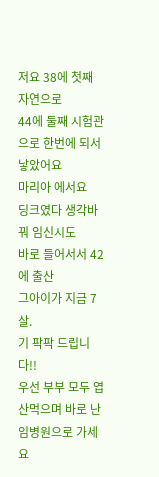저요 38에 첫째 자연으로
44에 둘째 시험관으로 한번에 되서 낳았어요
마리아 에서요
딩크였다 생각바꿔 임신시도
바로 들어서서 42에 출산
그아이가 지금 7살.
기 팍팍 드립니다!!
우선 부부 모두 엽산먹으며 바로 난임병원으로 가세요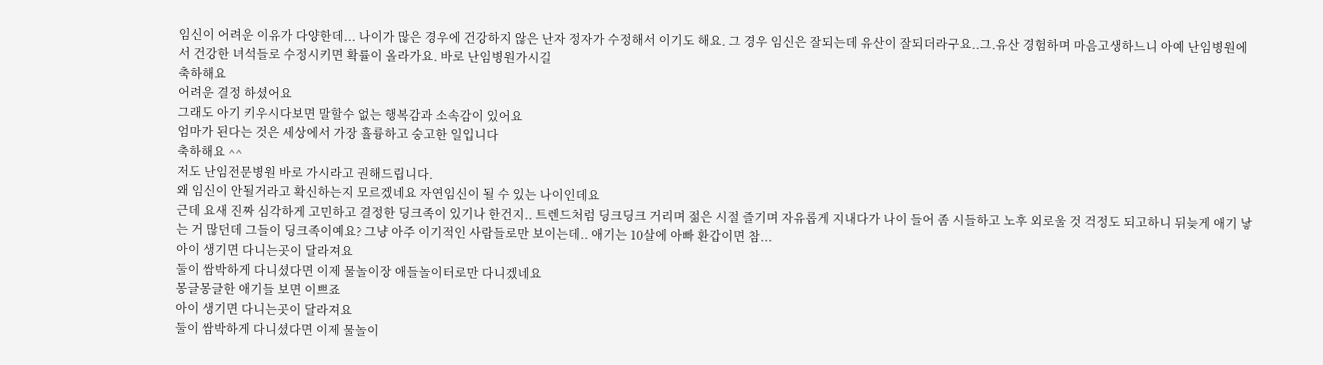임신이 어려운 이유가 다양한데... 나이가 많은 경우에 건강하지 않은 난자 정자가 수정해서 이기도 해요. 그 경우 임신은 잘되는데 유산이 잘되더라구요..그.유산 경험하며 마음고생하느니 아예 난임병원에서 건강한 녀석들로 수정시키면 확률이 올라가요. 바로 난임병원가시길
축하해요
어려운 결정 하셨어요
그래도 아기 키우시다보면 말할수 없는 행복감과 소속감이 있어요
엄마가 된다는 것은 세상에서 가장 휼륭하고 숭고한 일입니다
축하해요 ^^
저도 난임전문병원 바로 가시라고 권해드립니다.
왜 임신이 안될거라고 확신하는지 모르겠네요 자연임신이 될 수 있는 나이인데요
근데 요새 진짜 심각하게 고민하고 결정한 딩크족이 있기나 한건지.. 트렌드처럼 딩크딩크 거리며 젊은 시절 즐기며 자유롭게 지내다가 나이 들어 좀 시들하고 노후 외로울 것 걱정도 되고하니 뒤늦게 애기 낳는 거 많던데 그들이 딩크족이예요? 그냥 아주 이기적인 사람들로만 보이는데.. 애기는 10살에 아빠 환갑이면 참...
아이 생기면 다니는곳이 달라져요
둘이 쌈박하게 다니셨다면 이제 물놀이장 애들놀이터로만 다니겠네요
몽글몽글한 애기들 보면 이쁘죠
아이 생기면 다니는곳이 달라져요
둘이 쌈박하게 다니셨다면 이제 물놀이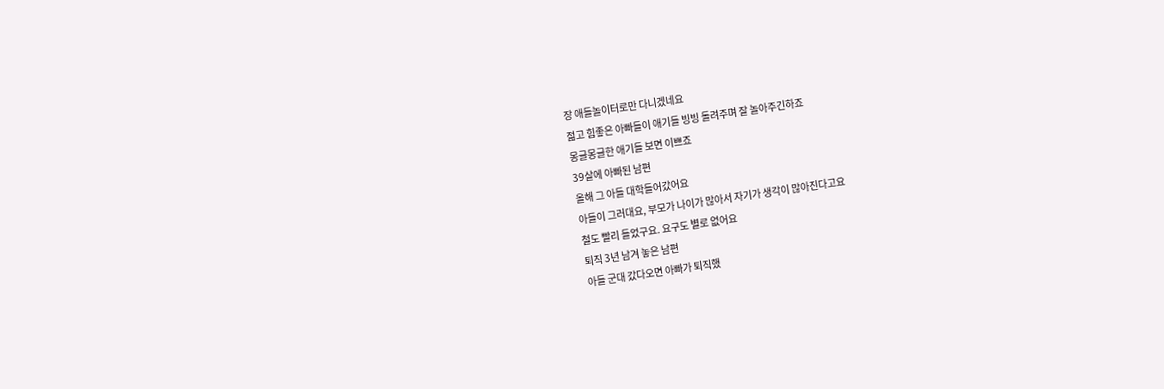장 애들놀이터로만 다니겠네요
젊고 힘좋은 아빠들이 애기들 빙빙 돌려주며 잘 놀아주긴하죠
몽글몽글한 애기들 보면 이쁘죠
39살에 아빠된 남편
올해 그 아들 대학들어갔어요
아들이 그러대요, 부모가 나이가 많아서 자기가 생각이 많아진다고요
철도 빨리 들었구요. 요구도 별로 없어요
퇴직 3년 남겨 놓은 남편
아들 군대 갔다오면 아빠가 퇴직했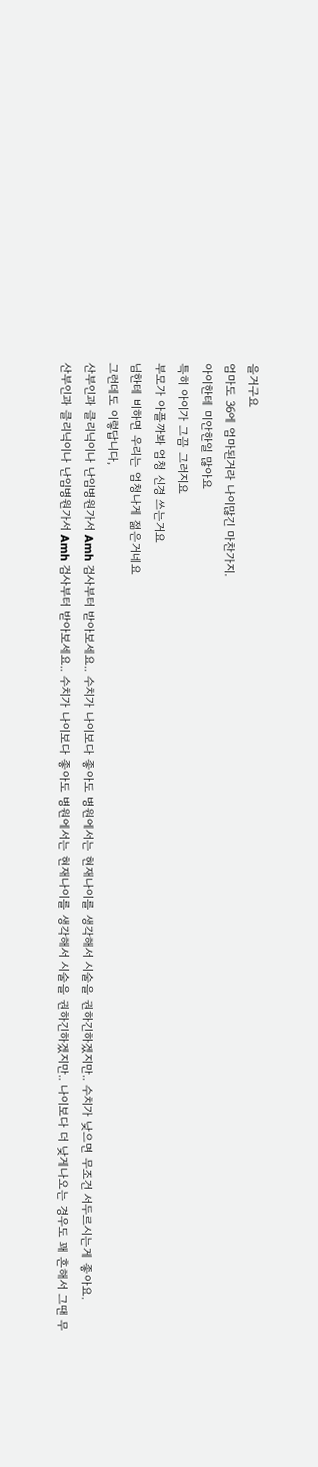을거구요
엄마도 36에 엄마된거라 나이많긴 마찬가지.
아이한테 미안한일 많아요
특히 아이가 그끔 그러지요
부모가 아플까봐 엄청 신경 쓰는거요
님한테 비하면 우리는 엄청나게 젊은거네요
그런데도 이렇답니다,
산부인과 클리닉이나 난임병원가서 Amh 검사부터 받아보세요.. 수치가 나이보다 좋아도 병원에서는 현재나이를 생각해서 시술을 권하긴하겠지만.. 수치가 낮으면 무조건 서두르시는게 좋아요.
산부인과 클리닉이나 난임병원가서 Amh 검사부터 받아보세요.. 수치가 나이보다 좋아도 병원에서는 현재나이를 생각해서 시술을 권하긴하겠지만.. 나이보다 더 낮게나오는 경우도 꽤 흔해서 그땐 무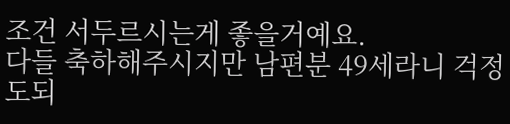조건 서두르시는게 좋을거예요.
다들 축하해주시지만 남편분 49세라니 걱정도되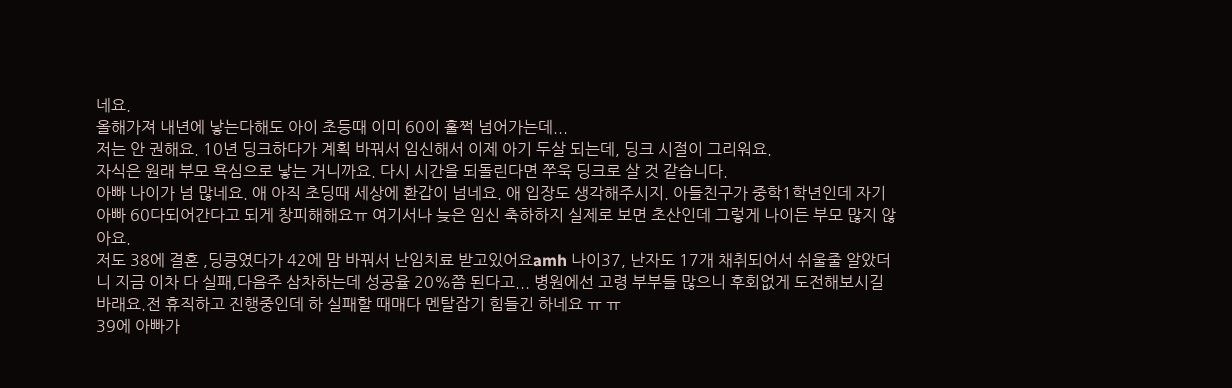네요.
올해가져 내년에 낳는다해도 아이 초등때 이미 60이 훌쩍 넘어가는데...
저는 안 권해요. 10년 딩크하다가 계획 바꿔서 임신해서 이제 아기 두살 되는데, 딩크 시절이 그리워요.
자식은 원래 부모 욕심으로 낳는 거니까요. 다시 시간을 되돌린다면 쭈욱 딩크로 살 것 같습니다.
아빠 나이가 넘 많네요. 애 아직 초딩때 세상에 환갑이 넘네요. 애 입장도 생각해주시지. 아들친구가 중학1학년인데 자기아빠 60다되어간다고 되게 창피해해요ㅠ 여기서나 늦은 임신 축하하지 실제로 보면 초산인데 그렇게 나이든 부모 많지 않아요.
저도 38에 결혼 ,딩킁였다가 42에 맘 바꿔서 난임치료 받고있어요amh 나이37, 난자도 17개 채취되어서 쉬울줄 알았더니 지금 이차 다 실패,다음주 삼차하는데 성공율 20%쯤 된다고... 병원에선 고령 부부들 많으니 후회없게 도전해보시길 바래요.전 휴직하고 진행중인데 하 실패할 때매다 멘탈잡기 힘들긴 하네요 ㅠ ㅠ
39에 아빠가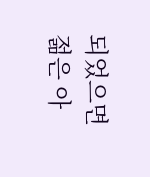되었으면 젊은 아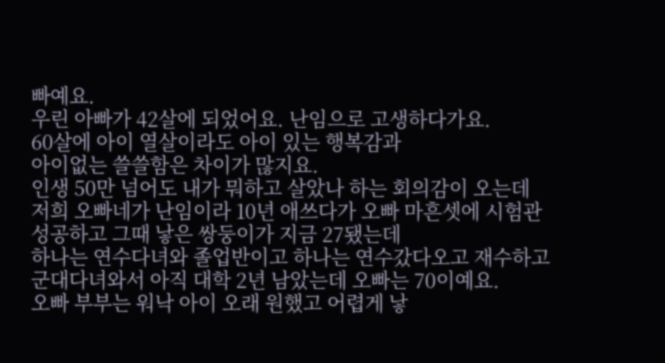빠예요.
우린 아빠가 42살에 되었어요. 난임으로 고생하다가요.
60살에 아이 열살이라도 아이 있는 행복감과
아이없는 쓸쓸함은 차이가 많지요.
인생 50만 넘어도 내가 뭐하고 살았나 하는 회의감이 오는데
저희 오빠네가 난임이라 10년 애쓰다가 오빠 마흔셋에 시험관 성공하고 그때 낳은 쌍둥이가 지금 27됐는데
하나는 연수다녀와 졸업반이고 하나는 연수갔다오고 재수하고 군대다녀와서 아직 대학 2년 남았는데 오빠는 70이예요.
오빠 부부는 워낙 아이 오래 원했고 어렵게 낳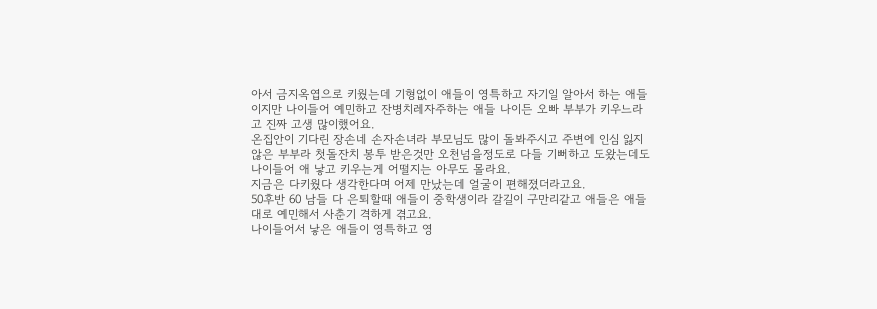아서 금지옥엽으로 키웠는데 기형없이 애들이 영특하고 자기일 알아서 하는 애들이지만 나이들어 예민하고 잔병치레자주하는 애들 나이든 오빠 부부가 키우느라고 진짜 고생 많이했어요.
온집안이 기다린 장손네 손자손녀라 부모님도 많이 돌봐주시고 주변에 인심 잃지 않은 부부라 첫돌잔치 봉투 받은것만 오천넘을정도로 다들 기뻐하고 도왔는데도 나이들어 애 낳고 키우는게 어떨지는 아무도 몰라요.
지금은 다키웠다 생각한다며 어제 만났는데 얼굴이 편해졌더라고요.
50후반 60 남들 다 은퇴할때 애들이 중학생이라 갈길이 구만리같고 애들은 애들대로 예민해서 사춘기 격하게 겪고요.
나이들어서 낳은 애들이 영특하고 영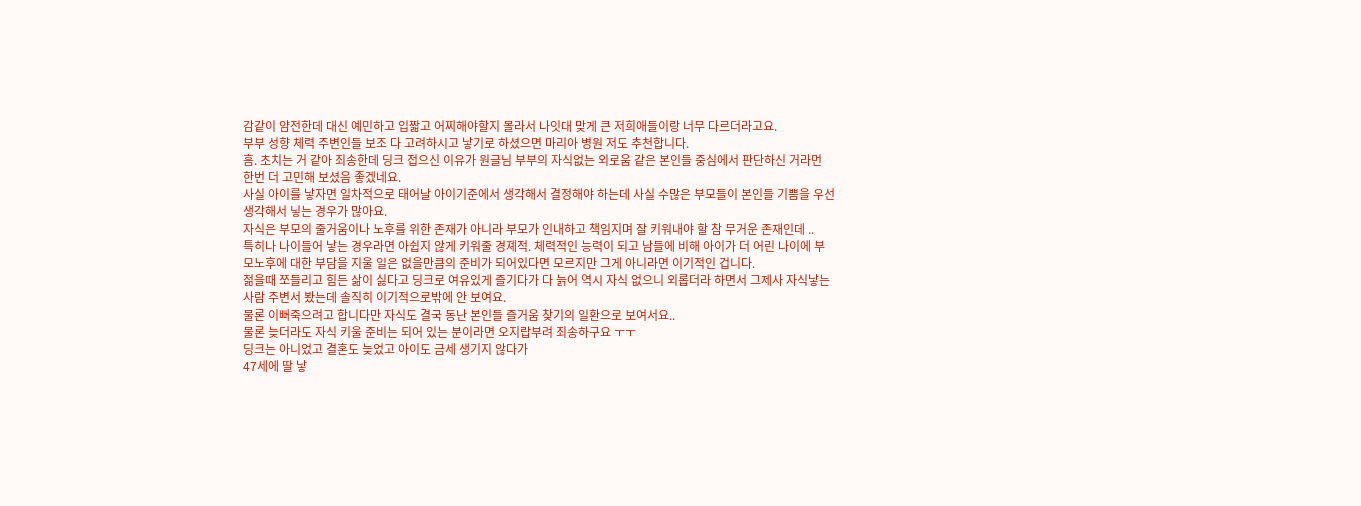감같이 얌전한데 대신 예민하고 입짧고 어찌해야할지 몰라서 나잇대 맞게 큰 저희애들이랑 너무 다르더라고요.
부부 성향 체력 주변인들 보조 다 고려하시고 낳기로 하셨으면 마리아 병원 저도 추천합니다.
흠. 초치는 거 같아 죄송한데 딩크 접으신 이유가 원글님 부부의 자식없는 외로움 같은 본인들 중심에서 판단하신 거라먼 한번 더 고민해 보셨음 좋겠네요.
사실 아이를 낳자면 일차적으로 태어날 아이기준에서 생각해서 결정해야 하는데 사실 수많은 부모들이 본인들 기쁨을 우선 생각해서 닣는 경우가 많아요.
자식은 부모의 줄거움이나 노후를 위한 존재가 아니라 부모가 인내하고 책임지며 잘 키워내야 할 참 무거운 존재인데 ..
특히나 나이들어 낳는 경우라면 아쉽지 않게 키워줄 경졔적. 체력적인 능력이 되고 남들에 비해 아이가 더 어린 나이에 부모노후에 대한 부담을 지울 일은 없을만큼의 준비가 되어있다면 모르지만 그게 아니라면 이기적인 겁니다.
젊을때 쪼들리고 힘든 삶이 싫다고 딩크로 여유있게 즐기다가 다 늙어 역시 자식 없으니 외롭더라 하면서 그제사 자식낳는 사람 주변서 봤는데 솔직히 이기적으로밖에 안 보여요.
물론 이뻐죽으려고 합니다만 자식도 결국 동난 본인들 즐거움 찾기의 일환으로 보여서요..
물론 늦더라도 자식 키울 준비는 되어 있는 분이라면 오지랍부려 죄송하구요 ㅜㅜ
딩크는 아니었고 결혼도 늦었고 아이도 금세 생기지 않다가
47세에 딸 낳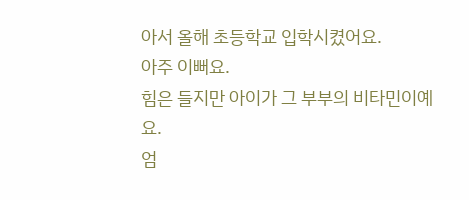아서 올해 초등학교 입학시켰어요.
아주 이뻐요.
힘은 들지만 아이가 그 부부의 비타민이예요.
엄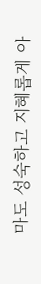마도 성숙하고 지혜롭게 아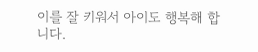이를 잘 키워서 아이도 행복해 합니다.